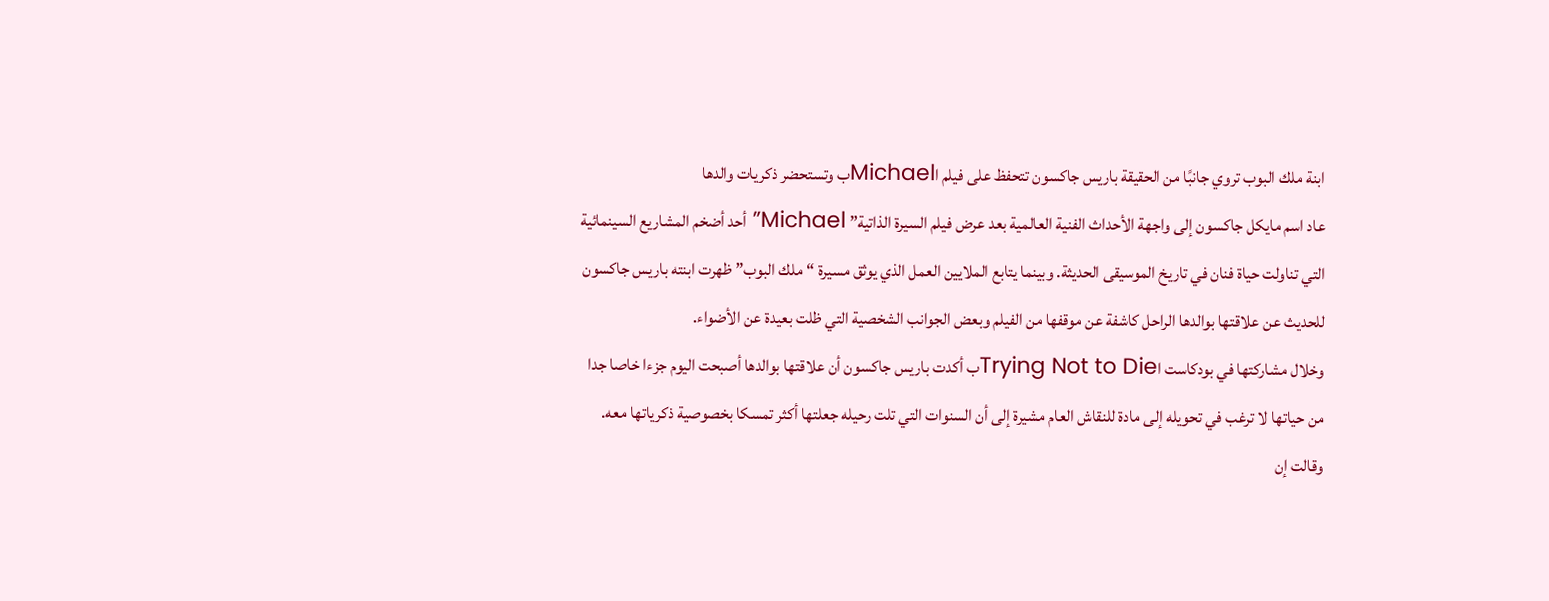ابنة ملك البوب تروي جانبًا من الحقيقة باريس جاكسون تتحفظ على فيلم اMichaelب وتستحضر ذكريات والدها
عاد اسم مايكل جاكسون إلى واجهة الأحداث الفنية العالمية بعد عرض فيلم السيرة الذاتية” Michael” أحد أضخم المشاريع السينمائية التي تناولت حياة فنان في تاريخ الموسيقى الحديثة. وبينما يتابع الملايين العمل الذي يوثق مسيرة “ملك البوب” ظهرت ابنته باريس جاكسون للحديث عن علاقتها بوالدها الراحل كاشفة عن موقفها من الفيلم وبعض الجوانب الشخصية التي ظلت بعيدة عن الأضواء.
وخلال مشاركتها في بودكاست اTrying Not to Dieب أكدت باريس جاكسون أن علاقتها بوالدها أصبحت اليوم جزءا خاصا جدا من حياتها لا ترغب في تحويله إلى مادة للنقاش العام مشيرة إلى أن السنوات التي تلت رحيله جعلتها أكثر تمسكا بخصوصية ذكرياتها معه.
وقالت إن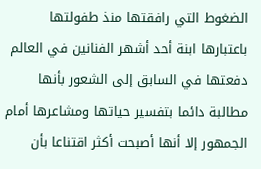الضغوط التي رافقتها منذ طفولتها باعتبارها ابنة أحد أشهر الفنانين في العالم دفعتها في السابق إلى الشعور بأنها مطالبة دائما بتفسير حياتها ومشاعرها أمام الجمهور إلا أنها أصبحت أكثر اقتناعا بأن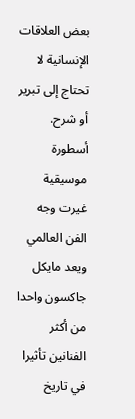بعض العلاقات الإنسانية لا تحتاج إلى تبرير أو شرح.
أسطورة موسيقية غيرت وجه الفن العالمي
ويعد مايكل جاكسون واحدا من أكثر الفنانين تأثيرا في تاريخ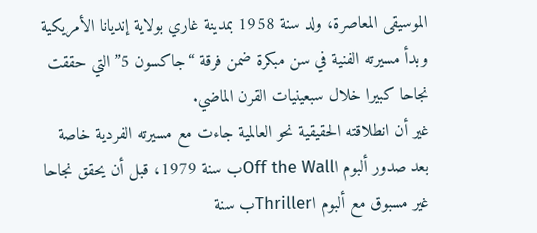الموسيقى المعاصرة، ولد سنة 1958 بمدينة غاري بولاية إنديانا الأمريكية وبدأ مسيرته الفنية في سن مبكرة ضمن فرقة “جاكسون 5”التي حققت نجاحا كبيرا خلال سبعينيات القرن الماضي.
غير أن انطلاقته الحقيقية نحو العالمية جاءت مع مسيرته الفردية خاصة بعد صدور ألبوم اOff the Wallب سنة 1979، قبل أن يحقق نجاحا غير مسبوق مع ألبوم اThrillerب سنة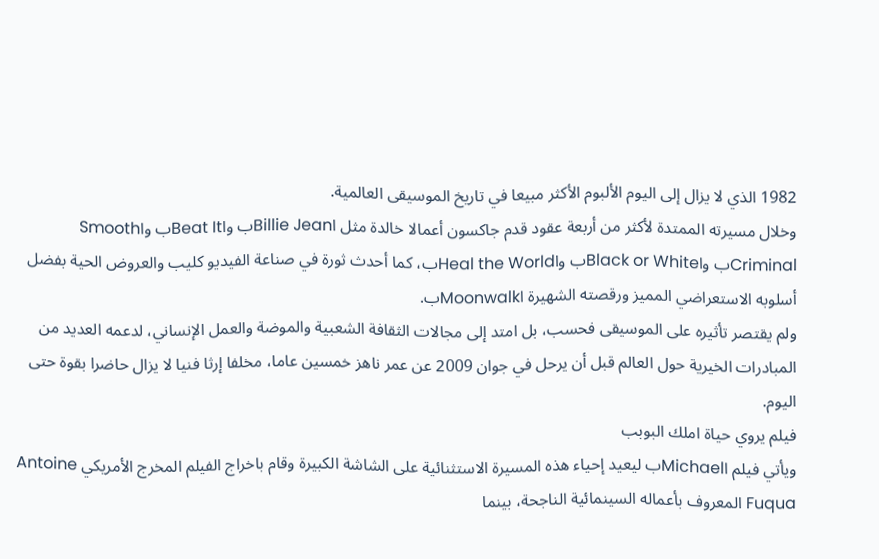1982 الذي لا يزال إلى اليوم الألبوم الأكثر مبيعا في تاريخ الموسيقى العالمية.
وخلال مسيرته الممتدة لأكثر من أربعة عقود قدم جاكسون أعمالا خالدة مثل اBillie Jeanب واBeat Itب واSmooth Criminalب واBlack or Whiteب واHeal the Worldب، كما أحدث ثورة في صناعة الفيديو كليب والعروض الحية بفضل أسلوبه الاستعراضي المميز ورقصته الشهيرة اMoonwalkب.
ولم يقتصر تأثيره على الموسيقى فحسب، بل امتد إلى مجالات الثقافة الشعبية والموضة والعمل الإنساني، لدعمه العديد من المبادرات الخيرية حول العالم قبل أن يرحل في جوان 2009 عن عمر ناهز خمسين عاما، مخلفا إرثا فنيا لا يزال حاضرا بقوة حتى اليوم.
فيلم يروي حياة املك البوبب
ويأتي فيلم اMichaelب ليعيد إحياء هذه المسيرة الاستثنائية على الشاشة الكبيرة وقام باخراج الفيلم المخرج الأمريكي Antoine Fuqua المعروف بأعماله السينمائية الناجحة، بينما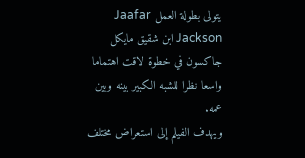يتولى بطولة العمل Jaafar Jackson ابن شقيق مايكل جاكسون في خطوة لاقت اهتماما واسعا نظرا للشبه الكبير بينه وبين عمه.
ويهدف الفيلم إلى استعراض مختلف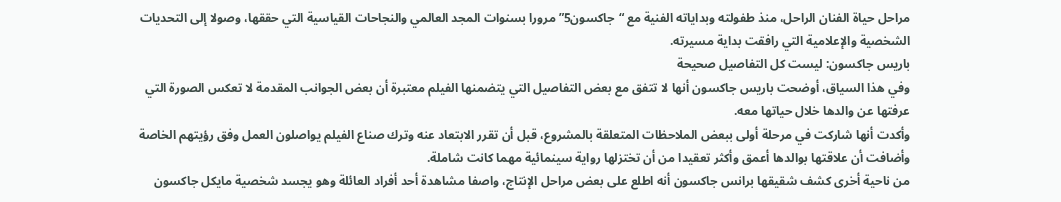مراحل حياة الفنان الراحل، منذ طفولته وبداياته الفنية مع “جاكسون5”مرورا بسنوات المجد العالمي والنجاحات القياسية التي حققها، وصولا إلى التحديات الشخصية والإعلامية التي رافقت بداية مسيرته.
باريس جاكسون: ليست كل التفاصيل صحيحة
وفي هذا السياق، أوضحت باريس جاكسون أنها لا تتفق مع بعض التفاصيل التي يتضمنها الفيلم معتبرة أن بعض الجوانب المقدمة لا تعكس الصورة التي عرفتها عن والدها خلال حياتها معه.
وأكدت أنها شاركت في مرحلة أولى ببعض الملاحظات المتعلقة بالمشروع، قبل أن تقرر الابتعاد عنه وترك صناع الفيلم يواصلون العمل وفق رؤيتهم الخاصة وأضافت أن علاقتها بوالدها أعمق وأكثر تعقيدا من أن تختزلها رواية سينمائية مهما كانت شاملة.
من ناحية أخرى كشف شقيقها برانس جاكسون أنه اطلع على بعض مراحل الإنتاج، واصفا مشاهدة أحد أفراد العائلة وهو يجسد شخصية مايكل جاكسون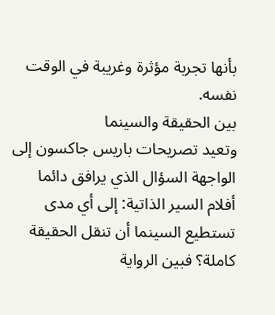بأنها تجربة مؤثرة وغريبة في الوقت نفسه.
بين الحقيقة والسينما
وتعيد تصريحات باريس جاكسون إلى الواجهة السؤال الذي يرافق دائما أفلام السير الذاتية: إلى أي مدى تستطيع السينما أن تنقل الحقيقة كاملة؟ فبين الرواية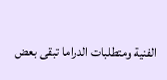الفنية ومتطلبات الدراما تبقى بعض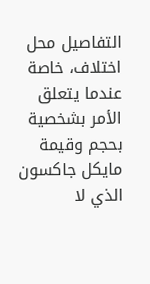التفاصيل محل اختلاف، خاصة عندما يتعلق الأمر بشخصية بحجم وقيمة مايكل جاكسون الذي لا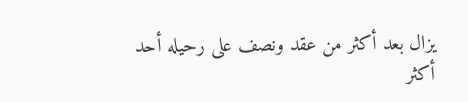يزال بعد أكثر من عقد ونصف على رحيله أحد أكثر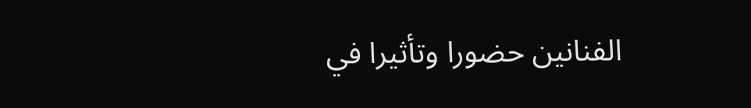الفنانين حضورا وتأثيرا في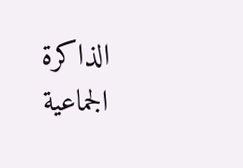الذاكرة الجماعية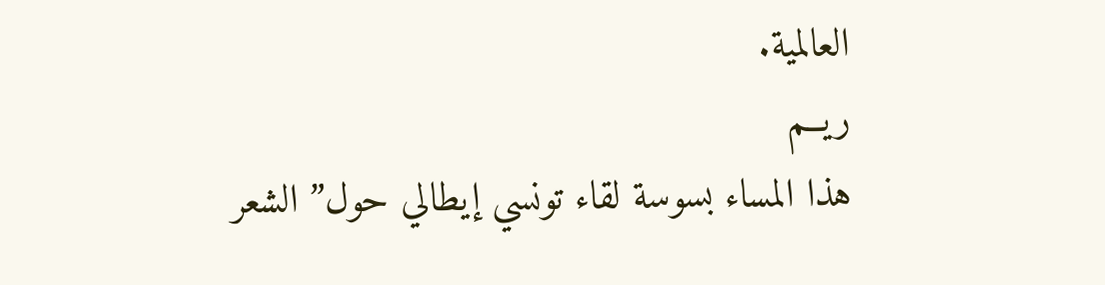العالمية.
ريــم
هذا المساء بسوسة لقاء تونسي إيطالي حول” الشعر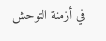في أزمنة التوحش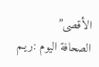الأقصى”
الصحافة اليوم :ريـم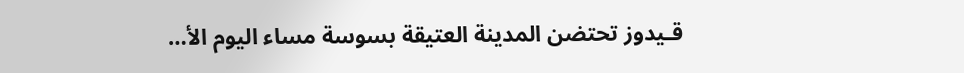قـيدوز تحتضن المدينة العتيقة بسوسة مساء اليوم الأ…